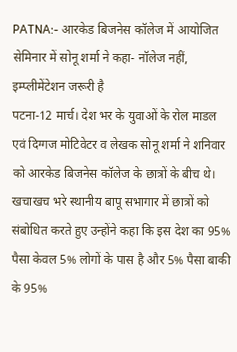PATNA:- आरकेड बिजनेस कॉलेज में आयोजित सेमिनार में सोनू शर्मा ने कहा- नॉलेज नहीं, इम्प्लीमेंटेशन जरूरी है
पटना-12 मार्च। देश भर के युवाओं के रोल माडल एवं दिग्गज मोटिवेटर व लेखक सोनू शर्मा ने शनिवार को आरकेड बिजनेस कॉलेज के छात्रों के बीच थे। खचाखच भरे स्थानीय बापू सभागार में छात्रों को संबोधित करते हुए उन्होंने कहा कि इस देश का 95% पैसा केवल 5% लोगों के पास है और 5% पैसा बाकी के 95%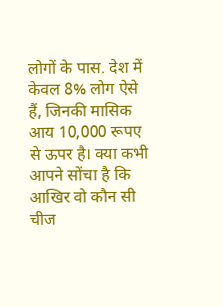लोगों के पास. देश में केवल 8% लोग ऐसे हैं, जिनकी मासिक आय 10,000 रूपए से ऊपर है। क्या कभी आपने सोंचा है कि आखिर वो कौन सी चीज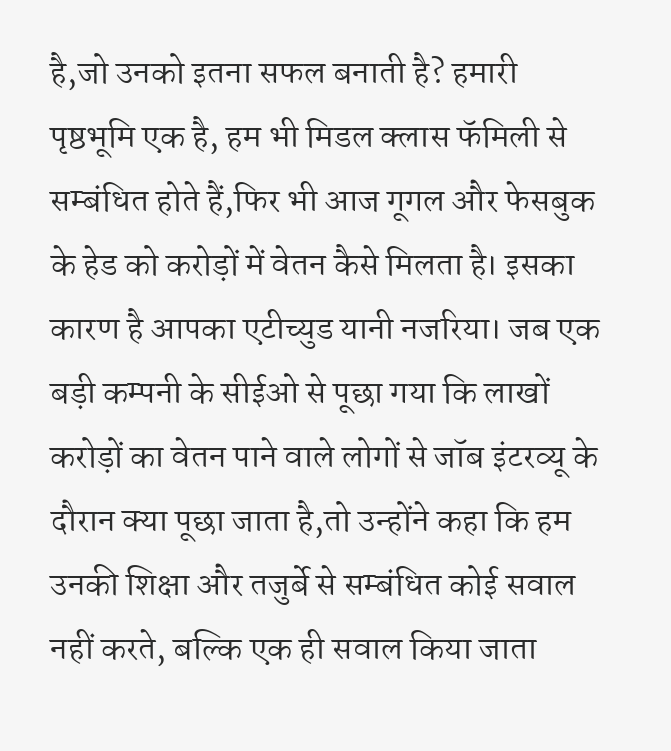है,जो उनको इतना सफल बनाती है? हमारी पृष्ठभूमि एक है, हम भी मिडल क्लास फॅमिली से सम्बंधित होते हैं,फिर भी आज गूगल और फेसबुक के हेड को करोड़ों में वेतन कैसे मिलता है। इसका कारण है आपका एटीच्युड यानी नजरिया। जब एक बड़ी कम्पनी के सीईओ से पूछा गया कि लाखों करोड़ों का वेतन पाने वाले लोगों से जॉब इंटरव्यू के दौरान क्या पूछा जाता है,तो उन्होंने कहा कि हम उनकी शिक्षा और तजुर्बे से सम्बंधित कोई सवाल नहीं करते, बल्कि एक ही सवाल किया जाता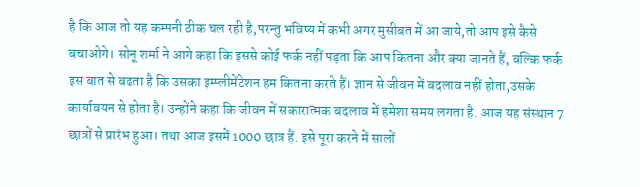है कि आज तो यह कम्पनी ठीक चल रही है,परन्तु भविष्य में कभी अगर मुसीबत में आ जाये,तो आप इसे कैसे बचाओगे। सोनू शर्मा ने आगे कहा कि इससे कोई फर्क नहीं पड़ता कि आप कितना और क्या जानते हैं, बल्कि फर्क इस बात से बढता है कि उसका इम्प्लीमेंटेशन हम कितना करते हैं। ज्ञान से जीवन में बदलाव नहीं होता,उसके कार्यावयन से होता है। उन्होंने कहा कि जीवन में सकारात्मक बदलाव में हमेशा समय लगता है. आज यह संस्थान 7 छात्रों से प्रारंभ हुआ। तथा आज इसमें 1000 छात्र हैं. इसे पूरा करने में सालों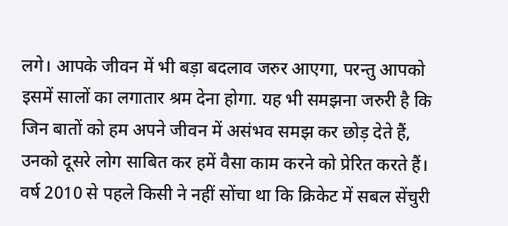लगे। आपके जीवन में भी बड़ा बदलाव जरुर आएगा, परन्तु आपको इसमें सालों का लगातार श्रम देना होगा. यह भी समझना जरुरी है कि जिन बातों को हम अपने जीवन में असंभव समझ कर छोड़ देते हैं, उनको दूसरे लोग साबित कर हमें वैसा काम करने को प्रेरित करते हैं।
वर्ष 2010 से पहले किसी ने नहीं सोंचा था कि क्रिकेट में सबल सेंचुरी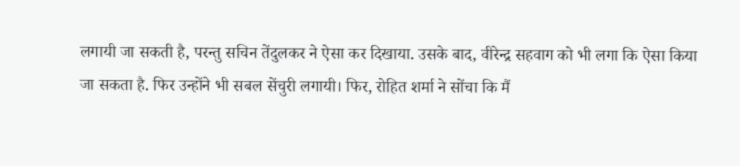लगायी जा सकती है, परन्तु सचिन तेंदुलकर ने ऐसा कर दिखाया. उसके बाद, वीरेन्द्र सहवाग को भी लगा कि ऐसा किया जा सकता है. फिर उन्होंने भी सबल सेंचुरी लगायी। फिर, रोहित शर्मा ने सोंचा कि मैं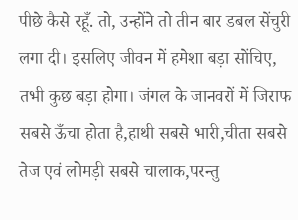पीछे कैसे रहूँ. तो, उन्होंने तो तीन बार डबल सेंचुरी लगा दी। इसलिए जीवन में हमेशा बड़ा सोंचिए, तभी कुछ बड़ा होगा। जंगल के जानवरों में जिराफ सबसे ऊँचा होता है,हाथी सबसे भारी,चीता सबसे तेज एवं लोमड़ी सबसे चालाक,परन्तु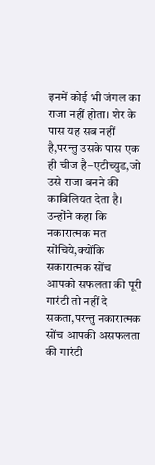इनमें कोई भी जंगल का राजा नहीं होता। शेर के पास यह सब नहीं है,परन्तु उसके पास एक ही चीज है–एटीच्युड,जो उसे राजा बनने की काबिलियत देता है।
उन्होंने कहा कि नकारात्मक मत सोंचिये,क्योंकि सकारात्मक सोंच आपको सफलता की पूरी गारंटी तो नहीं दे सकता,परन्तु नकारात्मक सोंच आपकी असफलता की गारंटी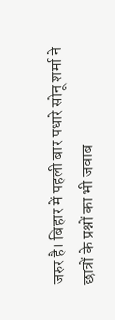जरुर है। बिहार में पहली बार पधारे सोनू शर्मा ने छात्रों के प्रश्नों का भी जवाब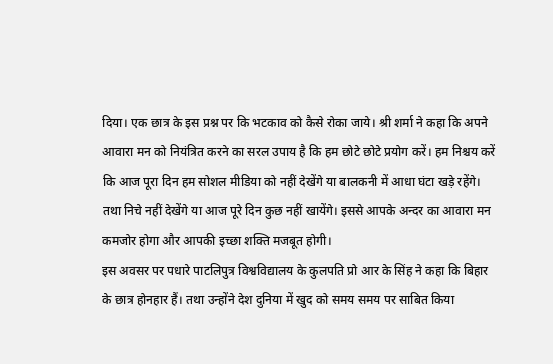दिया। एक छात्र के इस प्रश्न पर कि भटकाव को कैसे रोका जाये। श्री शर्मा ने कहा कि अपने आवारा मन को नियंत्रित करने का सरल उपाय है कि हम छोटे छोटे प्रयोग करें। हम निश्चय करें कि आज पूरा दिन हम सोशल मीडिया को नहीं देखेंगे या बालकनी में आधा घंटा खड़े रहेंगे। तथा निचे नहीं देखेंगे या आज पूरे दिन कुछ नहीं खायेंगे। इससे आपके अन्दर का आवारा मन कमजोर होगा और आपकी इच्छा शक्ति मजबूत होगी।
इस अवसर पर पधारे पाटलिपुत्र विश्वविद्यालय के कुलपति प्रो आर के सिंह ने कहा कि बिहार के छात्र होनहार हैं। तथा उन्होंने देश दुनिया में खुद को समय समय पर साबित किया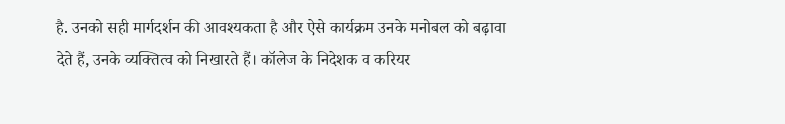है. उनको सही मार्गदर्शन की आवश्यकता है और ऐसे कार्यक्रम उनके मनोबल को बढ़ावा देते हैं, उनके व्यक्तित्व को निखारते हैं। कॉलेज के निदेशक व करियर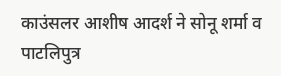काउंसलर आशीष आदर्श ने सोनू शर्मा व पाटलिपुत्र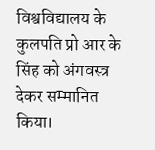विश्वविद्यालय के कुलपति प्रो आर के सिंह को अंगवस्त्र देकर सम्मानित किया।